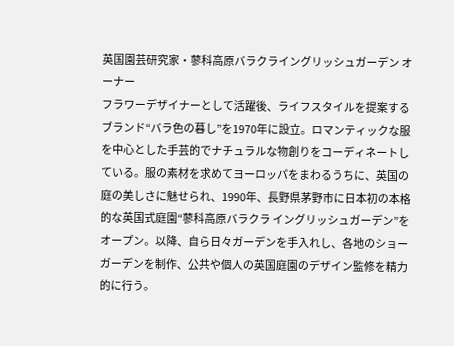英国園芸研究家・蓼科高原バラクライングリッシュガーデン オーナー
フラワーデザイナーとして活躍後、ライフスタイルを提案するブランド“バラ色の暮し”を1970年に設立。ロマンティックな服を中心とした手芸的でナチュラルな物創りをコーディネートしている。服の素材を求めてヨーロッパをまわるうちに、英国の庭の美しさに魅せられ、1990年、長野県茅野市に日本初の本格的な英国式庭園“蓼科高原バラクラ イングリッシュガーデン”をオープン。以降、自ら日々ガーデンを手入れし、各地のショーガーデンを制作、公共や個人の英国庭園のデザイン監修を精力的に行う。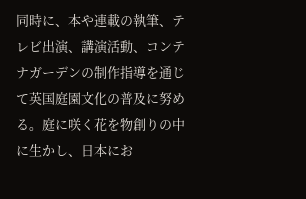同時に、本や連載の執筆、テレビ出演、講演活動、コンテナガーデンの制作指導を通じて英国庭園文化の普及に努める。庭に咲く花を物創りの中に生かし、日本にお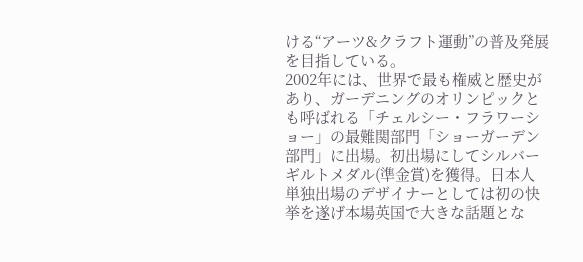ける“アーツ&クラフト運動”の普及発展を目指している。
2002年には、世界で最も権威と歴史があり、ガーデニングのオリンピックとも呼ばれる「チェルシー・フラワーショー」の最難関部門「ショーガーデン部門」に出場。初出場にしてシルバーギルトメダル(準金賞)を獲得。日本人単独出場のデザイナーとしては初の快挙を遂げ本場英国で大きな話題とな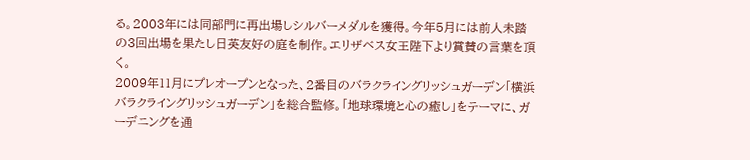る。2003年には同部門に再出場しシルバーメダルを獲得。今年5月には前人未踏の3回出場を果たし日英友好の庭を制作。エリザベス女王陛下より賞賛の言葉を頂く。
2009年11月にプレオープンとなった、2番目のバラクライングリッシュガーデン「横浜バラクライングリッシュガーデン」を総合監修。「地球環境と心の癒し」をテーマに、ガーデニングを通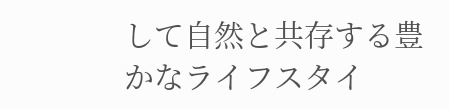して自然と共存する豊かなライフスタイ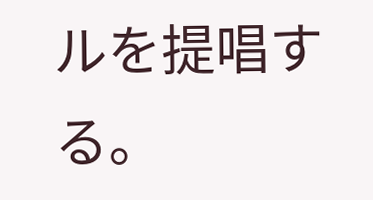ルを提唱する。